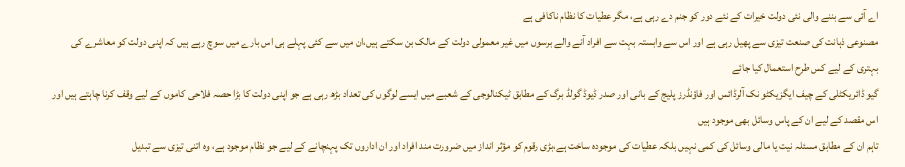اے آئی سے بننے والی نئی دولت خیرات کے نئے دور کو جنم دے رہی ہے، مگر عطیات کا نظام ناکافی ہے
مصنوعی ذہانت کی صنعت تیزی سے پھیل رہی ہے اور اس سے وابستہ بہت سے افراد آنے والے برسوں میں غیر معمولی دولت کے مالک بن سکتے ہیں،ان میں سے کئی پہلے ہی اس بارے میں سوچ رہے ہیں کہ اپنی دولت کو معاشرے کی بہتری کے لیے کس طرح استعمال کیا جائے
گیو ڈائریکٹلی کے چیف ایگزیکٹو نک آلرڈائس اور فاؤنڈرز پلیج کے بانی اور صدر ڈیوڈ گولڈ برگ کے مطابق ٹیکنالوجی کے شعبے میں ایسے لوگوں کی تعداد بڑھ رہی ہے جو اپنی دولت کا بڑا حصہ فلاحی کاموں کے لیے وقف کرنا چاہتے ہیں اور اس مقصد کے لیے ان کے پاس وسائل بھی موجود ہیں
تاہم ان کے مطابق مسئلہ نیت یا مالی وسائل کی کمی نہیں بلکہ عطیات کی موجودہ ساخت ہے،بڑی رقوم کو مؤثر انداز میں ضرورت مند افراد اور ان اداروں تک پہنچانے کے لیے جو نظام موجود ہے، وہ اتنی تیزی سے تبدیل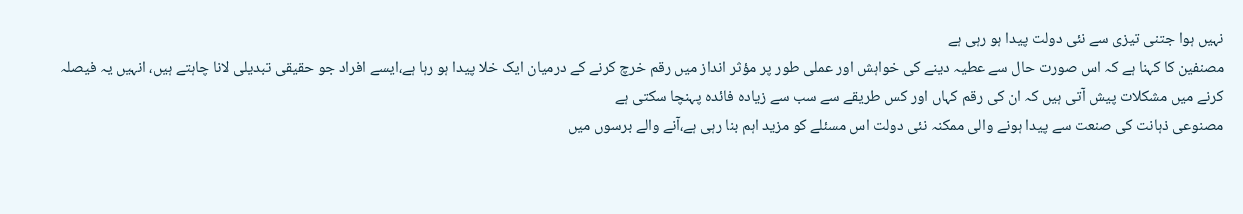نہیں ہوا جتنی تیزی سے نئی دولت پیدا ہو رہی ہے
مصنفین کا کہنا ہے کہ اس صورت حال سے عطیہ دینے کی خواہش اور عملی طور پر مؤثر انداز میں رقم خرچ کرنے کے درمیان ایک خلا پیدا ہو رہا ہے،ایسے افراد جو حقیقی تبدیلی لانا چاہتے ہیں، انہیں یہ فیصلہ کرنے میں مشکلات پیش آتی ہیں کہ ان کی رقم کہاں اور کس طریقے سے سب سے زیادہ فائدہ پہنچا سکتی ہے
مصنوعی ذہانت کی صنعت سے پیدا ہونے والی ممکنہ نئی دولت اس مسئلے کو مزید اہم بنا رہی ہے،آنے والے برسوں میں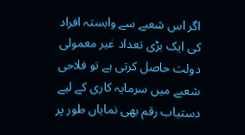اگر اس شعبے سے وابستہ افراد کی ایک بڑی تعداد غیر معمولی دولت حاصل کرتی ہے تو فلاحی شعبے میں سرمایہ کاری کے لیے دستیاب رقم بھی نمایاں طور پر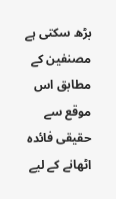بڑھ سکتی ہے
مصنفین کے مطابق اس موقع سے حقیقی فائدہ اٹھانے کے لیے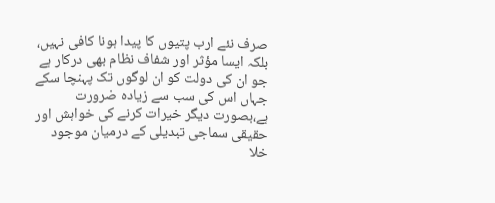صرف نئے ارب پتیوں کا پیدا ہونا کافی نہیں، بلکہ ایسا مؤثر اور شفاف نظام بھی درکار ہے جو ان کی دولت کو ان لوگوں تک پہنچا سکے جہاں اس کی سب سے زیادہ ضرورت ہے،بصورت دیگر خیرات کرنے کی خواہش اور حقیقی سماجی تبدیلی کے درمیان موجود خلا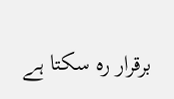برقرار رہ سکتا ہے